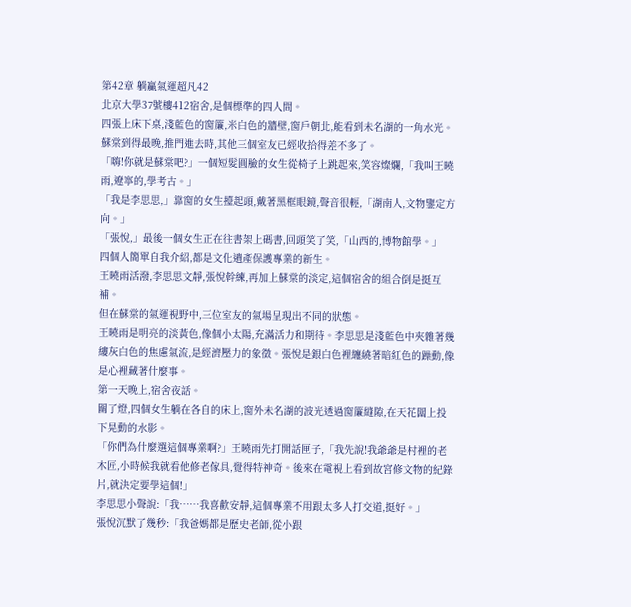第42章 躺贏氣運超凡42
北京大學37號樓412宿舍,是個標準的四人間。
四張上床下桌,淺藍色的窗簾,米白色的牆壁,窗戶朝北,能看到未名湖的一角水光。
蘇棠到得最晚,推門進去時,其他三個室友已經收拾得差不多了。
「嗨!你就是蘇棠吧?」一個短髮圓臉的女生從椅子上跳起來,笑容燦爛,「我叫王曉雨,遼寧的,學考古。」
「我是李思思,」靠窗的女生擡起頭,戴著黑框眼鏡,聲音很輕,「湖南人,文物鑒定方向。」
「張悅,」最後一個女生正在往書架上碼書,回頭笑了笑,「山西的,博物館學。」
四個人簡單自我介紹,都是文化遺產保護專業的新生。
王曉雨活潑,李思思文靜,張悅幹練,再加上蘇棠的淡定,這個宿舍的組合倒是挺互補。
但在蘇棠的氣運視野中,三位室友的氣場呈現出不同的狀態。
王曉雨是明亮的淡黃色,像個小太陽,充滿活力和期待。李思思是淺藍色中夾雜著幾縷灰白色的焦慮氣流,是經濟壓力的象徵。張悅是銀白色裡纏繞著暗紅色的躁動,像是心裡藏著什麼事。
第一天晚上,宿舍夜話。
關了燈,四個女生躺在各自的床上,窗外未名湖的波光透過窗簾縫隙,在天花闆上投下晃動的水影。
「你們為什麼選這個專業啊?」王曉雨先打開話匣子,「我先說!我爺爺是村裡的老木匠,小時候我就看他修老傢具,覺得特神奇。後來在電視上看到故宮修文物的紀錄片,就決定要學這個!」
李思思小聲說:「我……我喜歡安靜,這個專業不用跟太多人打交道,挺好。」
張悅沉默了幾秒:「我爸媽都是歷史老師,從小跟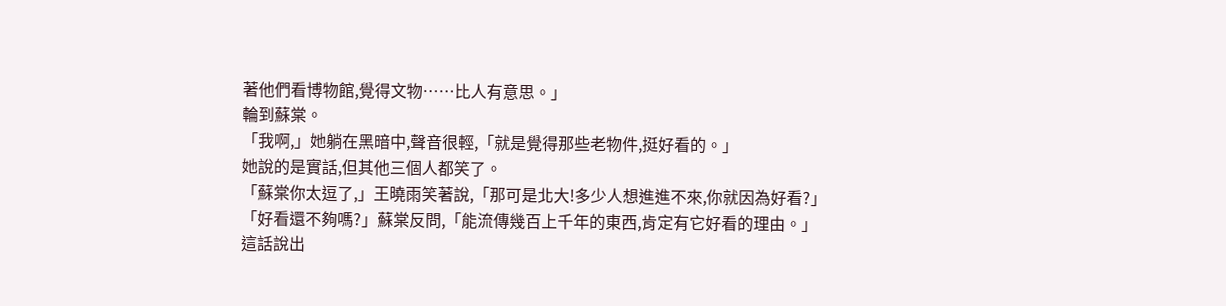著他們看博物館,覺得文物……比人有意思。」
輪到蘇棠。
「我啊,」她躺在黑暗中,聲音很輕,「就是覺得那些老物件,挺好看的。」
她說的是實話,但其他三個人都笑了。
「蘇棠你太逗了,」王曉雨笑著說,「那可是北大!多少人想進進不來,你就因為好看?」
「好看還不夠嗎?」蘇棠反問,「能流傳幾百上千年的東西,肯定有它好看的理由。」
這話說出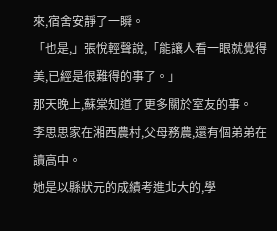來,宿舍安靜了一瞬。
「也是,」張悅輕聲說,「能讓人看一眼就覺得美,已經是很難得的事了。」
那天晚上,蘇棠知道了更多關於室友的事。
李思思家在湘西農村,父母務農,還有個弟弟在讀高中。
她是以縣狀元的成績考進北大的,學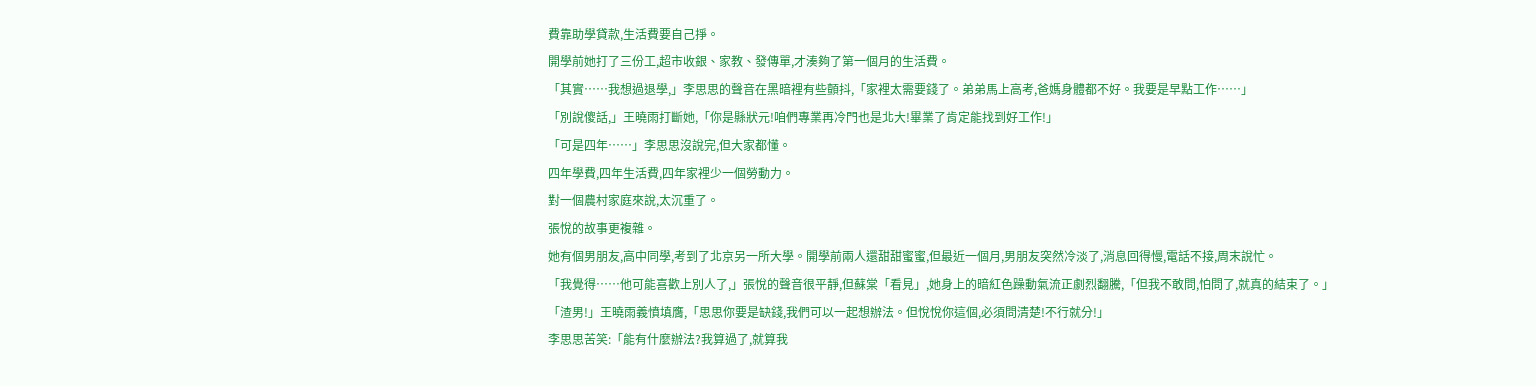費靠助學貸款,生活費要自己掙。
開學前她打了三份工,超市收銀、家教、發傳單,才湊夠了第一個月的生活費。
「其實……我想過退學,」李思思的聲音在黑暗裡有些顫抖,「家裡太需要錢了。弟弟馬上高考,爸媽身體都不好。我要是早點工作……」
「別說傻話,」王曉雨打斷她,「你是縣狀元!咱們專業再冷門也是北大!畢業了肯定能找到好工作!」
「可是四年……」李思思沒說完,但大家都懂。
四年學費,四年生活費,四年家裡少一個勞動力。
對一個農村家庭來說,太沉重了。
張悅的故事更複雜。
她有個男朋友,高中同學,考到了北京另一所大學。開學前兩人還甜甜蜜蜜,但最近一個月,男朋友突然冷淡了,消息回得慢,電話不接,周末說忙。
「我覺得……他可能喜歡上別人了,」張悅的聲音很平靜,但蘇棠「看見」,她身上的暗紅色躁動氣流正劇烈翻騰,「但我不敢問,怕問了,就真的結束了。」
「渣男!」王曉雨義憤填膺,「思思你要是缺錢,我們可以一起想辦法。但悅悅你這個,必須問清楚!不行就分!」
李思思苦笑:「能有什麼辦法?我算過了,就算我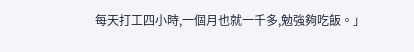每天打工四小時,一個月也就一千多,勉強夠吃飯。」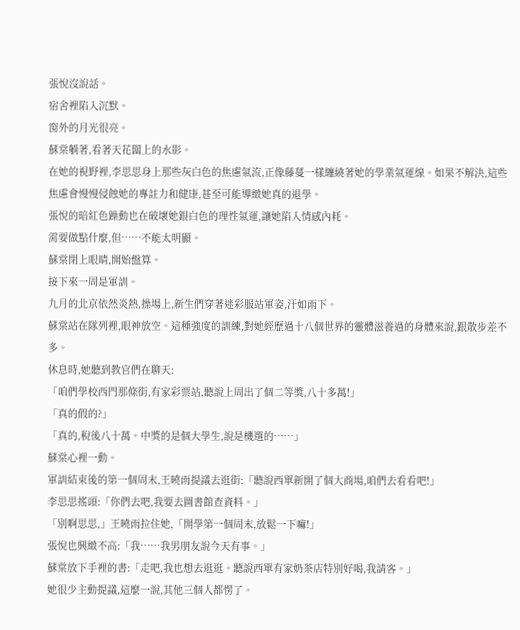張悅沒說話。
宿舍裡陷入沉默。
窗外的月光很亮。
蘇棠躺著,看著天花闆上的水影。
在她的視野裡,李思思身上那些灰白色的焦慮氣流,正像藤蔓一樣纏繞著她的學業氣運線。如果不解決,這些焦慮會慢慢侵蝕她的專註力和健康,甚至可能導緻她真的退學。
張悅的暗紅色躁動也在破壞她銀白色的理性氣運,讓她陷入情感內耗。
需要做點什麼,但……不能太明顯。
蘇棠閉上眼睛,開始盤算。
接下來一周是軍訓。
九月的北京依然炎熱,操場上,新生們穿著迷彩服站軍姿,汗如雨下。
蘇棠站在隊列裡,眼神放空。這種強度的訓練,對她經歷過十八個世界的靈體滋養過的身體來說,跟散步差不多。
休息時,她聽到教官們在聊天:
「咱們學校西門那條街,有家彩票站,聽說上周出了個二等獎,八十多萬!」
「真的假的?」
「真的,稅後八十萬。中獎的是個大學生,說是機選的……」
蘇棠心裡一動。
軍訓結束後的第一個周末,王曉雨提議去逛街:「聽說西單新開了個大商場,咱們去看看吧!」
李思思搖頭:「你們去吧,我要去圖書館查資料。」
「別啊思思,」王曉雨拉住她,「開學第一個周末,放鬆一下嘛!」
張悅也興緻不高:「我……我男朋友說今天有事。」
蘇棠放下手裡的書:「走吧,我也想去逛逛。聽說西單有家奶茶店特別好喝,我請客。」
她很少主動提議,這麼一說,其他三個人都愣了。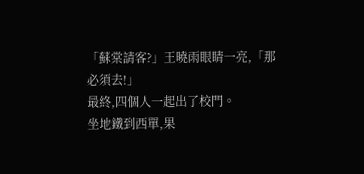「蘇棠請客?」王曉雨眼睛一亮,「那必須去!」
最終,四個人一起出了校門。
坐地鐵到西單,果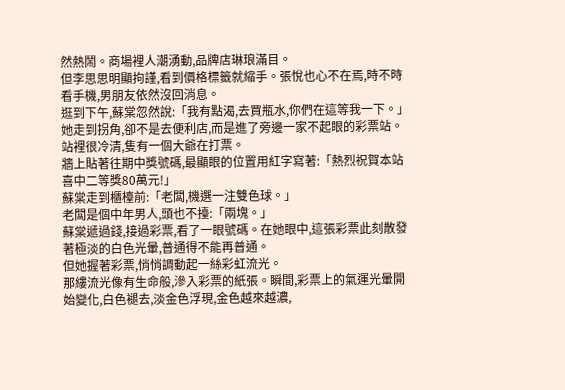然熱鬧。商場裡人潮湧動,品牌店琳琅滿目。
但李思思明顯拘謹,看到價格標籤就縮手。張悅也心不在焉,時不時看手機,男朋友依然沒回消息。
逛到下午,蘇棠忽然說:「我有點渴,去買瓶水,你們在這等我一下。」
她走到拐角,卻不是去便利店,而是進了旁邊一家不起眼的彩票站。
站裡很冷清,隻有一個大爺在打票。
牆上貼著往期中獎號碼,最顯眼的位置用紅字寫著:「熱烈祝賀本站喜中二等獎80萬元!」
蘇棠走到櫃檯前:「老闆,機選一注雙色球。」
老闆是個中年男人,頭也不擡:「兩塊。」
蘇棠遞過錢,接過彩票,看了一眼號碼。在她眼中,這張彩票此刻散發著極淡的白色光暈,普通得不能再普通。
但她握著彩票,悄悄調動起一絲彩虹流光。
那縷流光像有生命般,滲入彩票的紙張。瞬間,彩票上的氣運光暈開始變化,白色褪去,淡金色浮現,金色越來越濃,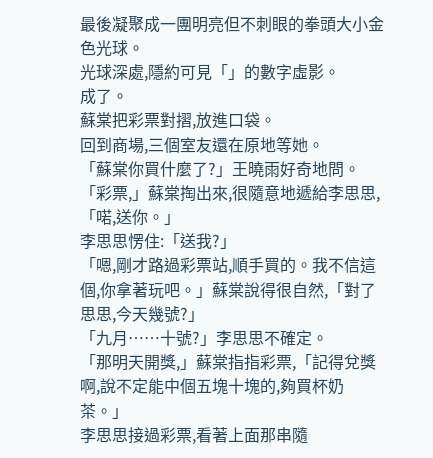最後凝聚成一團明亮但不刺眼的拳頭大小金色光球。
光球深處,隱約可見「」的數字虛影。
成了。
蘇棠把彩票對摺,放進口袋。
回到商場,三個室友還在原地等她。
「蘇棠你買什麼了?」王曉雨好奇地問。
「彩票,」蘇棠掏出來,很隨意地遞給李思思,「喏,送你。」
李思思愣住:「送我?」
「嗯,剛才路過彩票站,順手買的。我不信這個,你拿著玩吧。」蘇棠說得很自然,「對了思思,今天幾號?」
「九月……十號?」李思思不確定。
「那明天開獎,」蘇棠指指彩票,「記得兌獎啊,說不定能中個五塊十塊的,夠買杯奶茶。」
李思思接過彩票,看著上面那串隨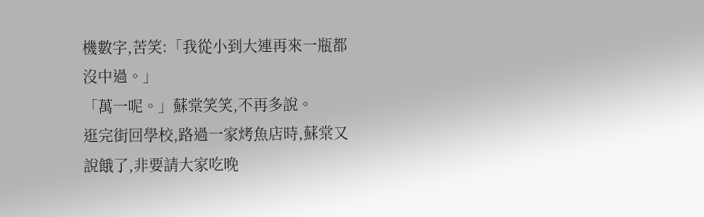機數字,苦笑:「我從小到大連再來一瓶都沒中過。」
「萬一呢。」蘇棠笑笑,不再多說。
逛完街回學校,路過一家烤魚店時,蘇棠又說餓了,非要請大家吃晚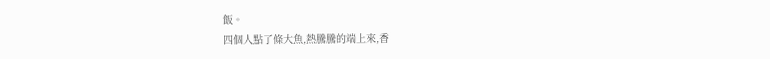飯。
四個人點了條大魚,熱騰騰的端上來,香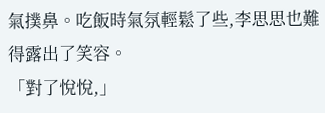氣撲鼻。吃飯時氣氛輕鬆了些,李思思也難得露出了笑容。
「對了悅悅,」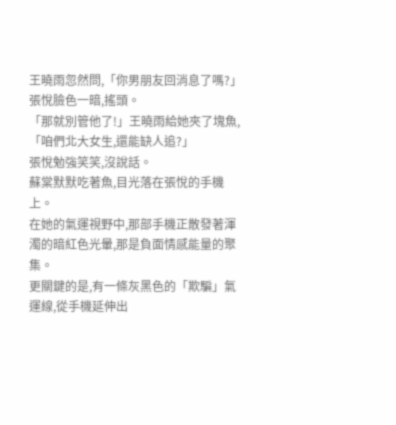王曉雨忽然問,「你男朋友回消息了嗎?」
張悅臉色一暗,搖頭。
「那就別管他了!」王曉雨給她夾了塊魚,「咱們北大女生,還能缺人追?」
張悅勉強笑笑,沒說話。
蘇棠默默吃著魚,目光落在張悅的手機上。
在她的氣運視野中,那部手機正散發著渾濁的暗紅色光暈,那是負面情感能量的聚集。
更關鍵的是,有一條灰黑色的「欺騙」氣運線,從手機延伸出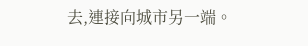去,連接向城市另一端。